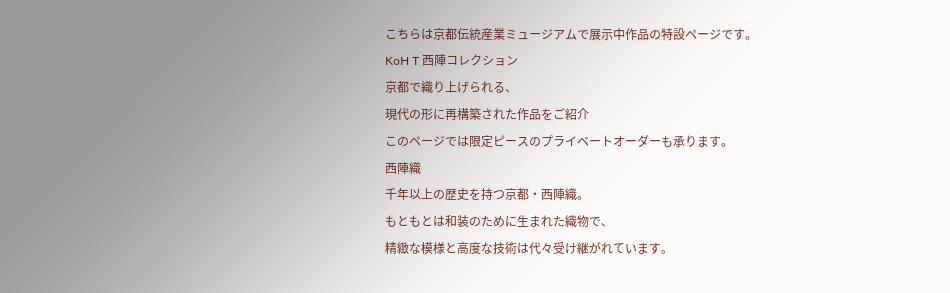こちらは京都伝統産業ミュージアムで展示中作品の特設ページです。
KoH T 西陣コレクション
京都で織り上げられる、
現代の形に再構築された作品をご紹介
このページでは限定ピースのプライベートオーダーも承ります。
西陣織
千年以上の歴史を持つ京都・西陣織。
もともとは和装のために生まれた織物で、
精緻な模様と高度な技術は代々受け継がれています。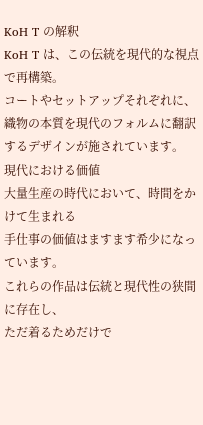KoH T の解釈
KoH T は、この伝統を現代的な視点で再構築。
コートやセットアップそれぞれに、織物の本質を現代のフォルムに翻訳するデザインが施されています。
現代における価値
大量生産の時代において、時間をかけて生まれる
手仕事の価値はますます希少になっています。
これらの作品は伝統と現代性の狭間に存在し、
ただ着るためだけで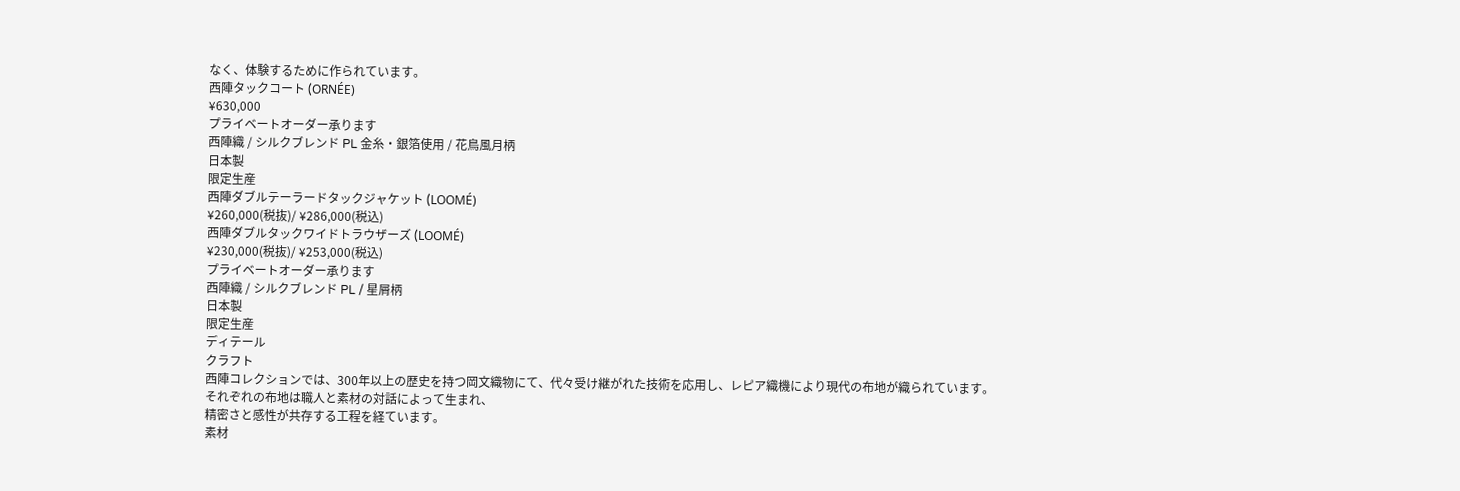なく、体験するために作られています。
西陣タックコート (ORNÉE)
¥630,000
プライベートオーダー承ります
西陣織 / シルクブレンド PL 金糸・銀箔使用 / 花鳥風月柄
日本製
限定生産
西陣ダブルテーラードタックジャケット (LOOMÉ)
¥260,000(税抜)/ ¥286,000(税込)
西陣ダブルタックワイドトラウザーズ (LOOMÉ)
¥230,000(税抜)/ ¥253,000(税込)
プライベートオーダー承ります
西陣織 / シルクブレンド PL / 星屑柄
日本製
限定生産
ディテール
クラフト
西陣コレクションでは、300年以上の歴史を持つ岡文織物にて、代々受け継がれた技術を応用し、レピア織機により現代の布地が織られています。
それぞれの布地は職人と素材の対話によって生まれ、
精密さと感性が共存する工程を経ています。
素材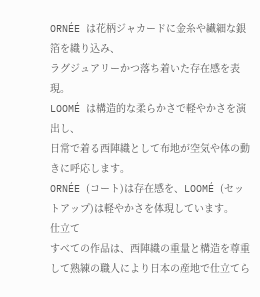ORNÉE は花柄ジャカードに金糸や繊細な銀箔を織り込み、
ラグジュアリーかつ落ち着いた存在感を表現。
LOOMÉ は構造的な柔らかさで軽やかさを演出し、
日常で着る西陣織として布地が空気や体の動きに呼応します。
ORNÉE (コート)は存在感を、LOOMÉ (セットアップ)は軽やかさを体現しています。
仕立て
すべての作品は、西陣織の重量と構造を尊重して熟練の職人により日本の産地で仕立てら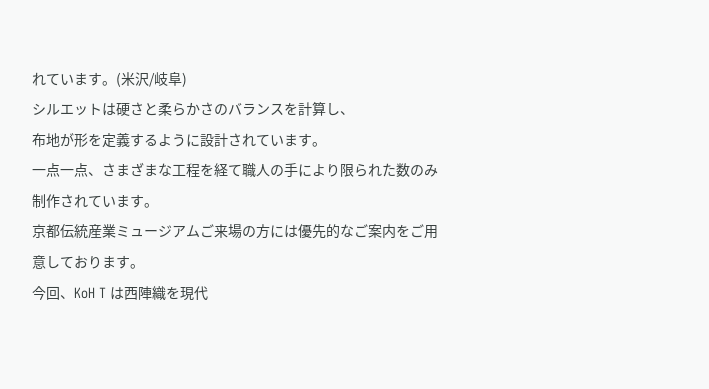れています。(米沢/岐阜)
シルエットは硬さと柔らかさのバランスを計算し、
布地が形を定義するように設計されています。
一点一点、さまざまな工程を経て職人の手により限られた数のみ制作されています。
京都伝統産業ミュージアムご来場の方には優先的なご案内をご用意しております。
今回、KoH T は西陣織を現代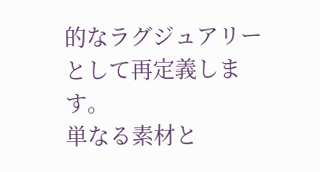的なラグジュアリーとして再定義します。
単なる素材と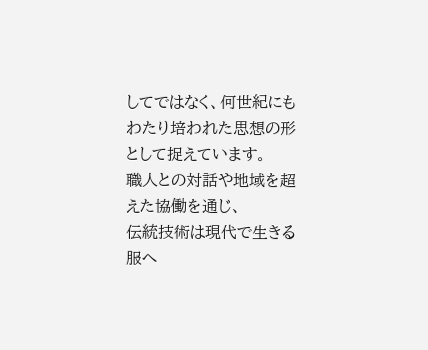してではなく、何世紀にもわたり培われた思想の形として捉えています。
職人との対話や地域を超えた協働を通じ、
伝統技術は現代で生きる服へ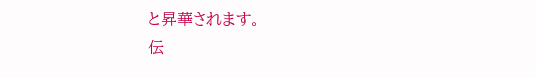と昇華されます。
伝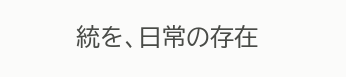統を、日常の存在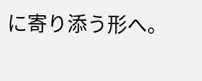に寄り添う形へ。